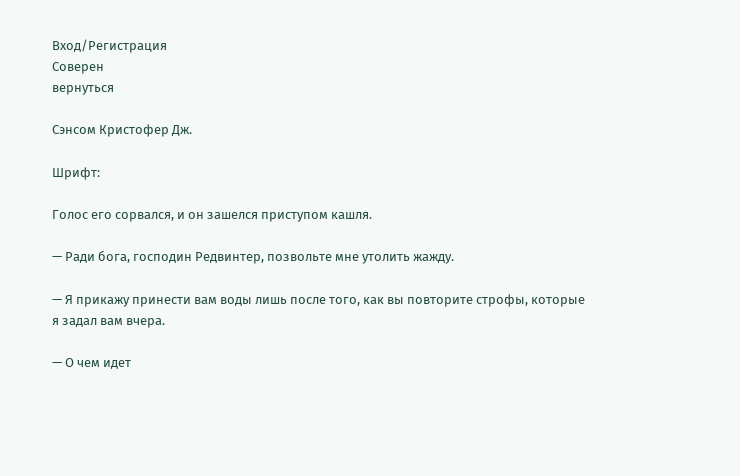Вход/Регистрация
Соверен
вернуться

Сэнсом Кристофер Дж.

Шрифт:

Голос его сорвался, и он зашелся приступом кашля.

— Ради бога, господин Редвинтер, позвольте мне утолить жажду.

— Я прикажу принести вам воды лишь после того, как вы повторите строфы, которые я задал вам вчера.

— О чем идет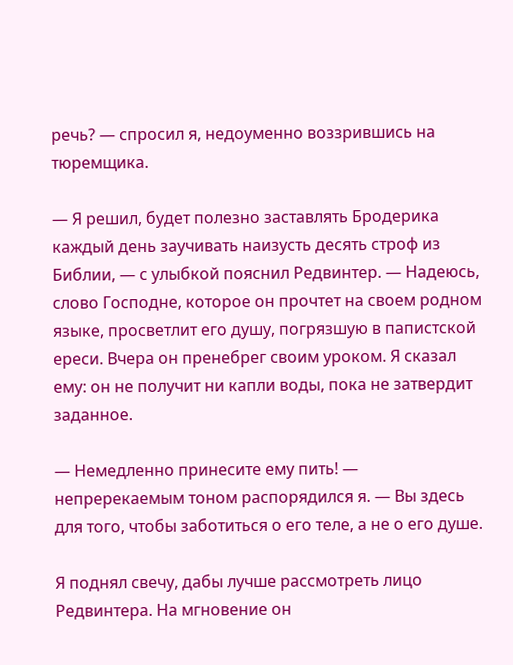речь? — спросил я, недоуменно воззрившись на тюремщика.

— Я решил, будет полезно заставлять Бродерика каждый день заучивать наизусть десять строф из Библии, — с улыбкой пояснил Редвинтер. — Надеюсь, слово Господне, которое он прочтет на своем родном языке, просветлит его душу, погрязшую в папистской ереси. Вчера он пренебрег своим уроком. Я сказал ему: он не получит ни капли воды, пока не затвердит заданное.

— Немедленно принесите ему пить! — непререкаемым тоном распорядился я. — Вы здесь для того, чтобы заботиться о его теле, а не о его душе.

Я поднял свечу, дабы лучше рассмотреть лицо Редвинтера. На мгновение он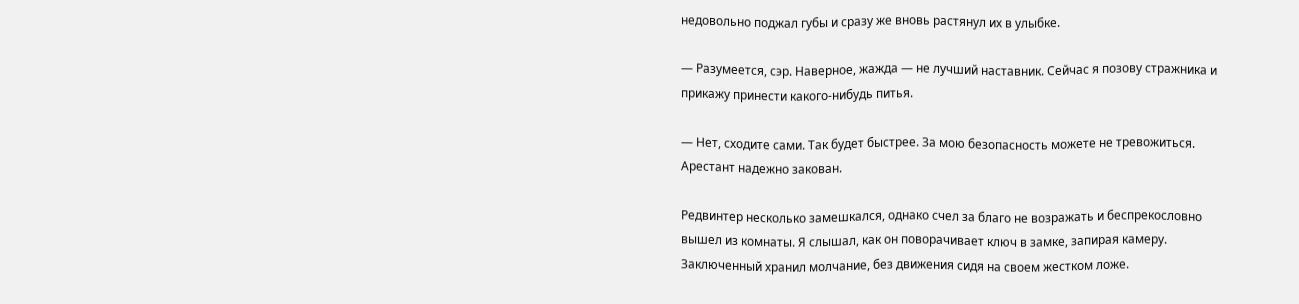недовольно поджал губы и сразу же вновь растянул их в улыбке.

— Разумеется, сэр. Наверное, жажда — не лучший наставник. Сейчас я позову стражника и прикажу принести какого-нибудь питья.

— Нет, сходите сами. Так будет быстрее. За мою безопасность можете не тревожиться. Арестант надежно закован.

Редвинтер несколько замешкался, однако счел за благо не возражать и беспрекословно вышел из комнаты. Я слышал, как он поворачивает ключ в замке, запирая камеру. Заключенный хранил молчание, без движения сидя на своем жестком ложе.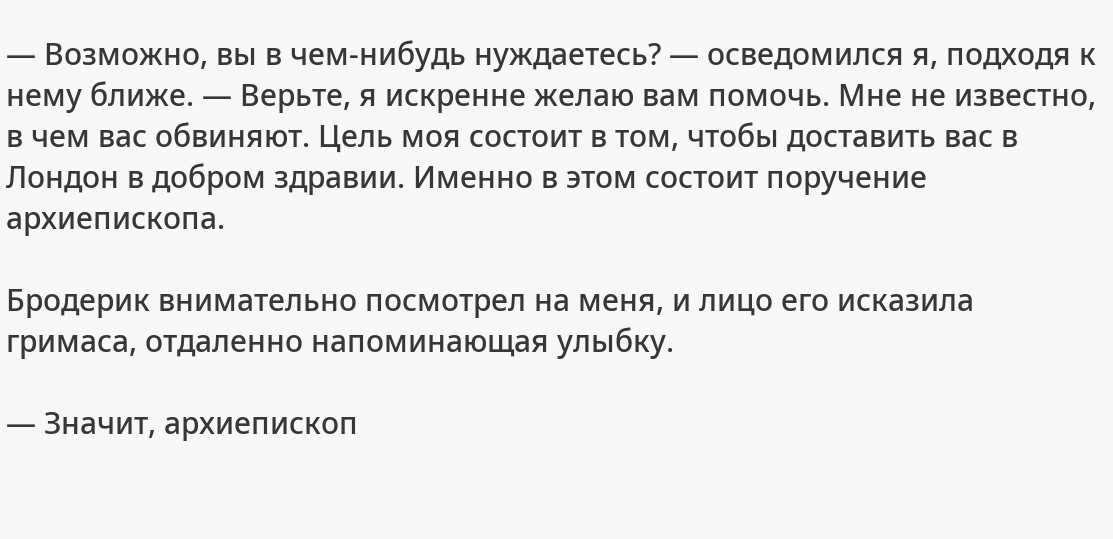— Возможно, вы в чем-нибудь нуждаетесь? — осведомился я, подходя к нему ближе. — Верьте, я искренне желаю вам помочь. Мне не известно, в чем вас обвиняют. Цель моя состоит в том, чтобы доставить вас в Лондон в добром здравии. Именно в этом состоит поручение архиепископа.

Бродерик внимательно посмотрел на меня, и лицо его исказила гримаса, отдаленно напоминающая улыбку.

— Значит, архиепископ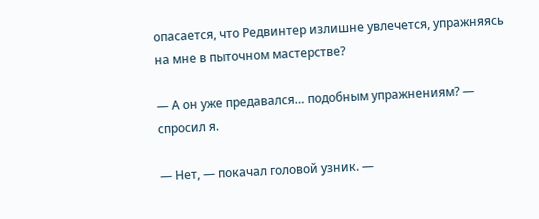опасается, что Редвинтер излишне увлечется, упражняясь на мне в пыточном мастерстве?

— А он уже предавался… подобным упражнениям? — спросил я.

— Нет, — покачал головой узник. —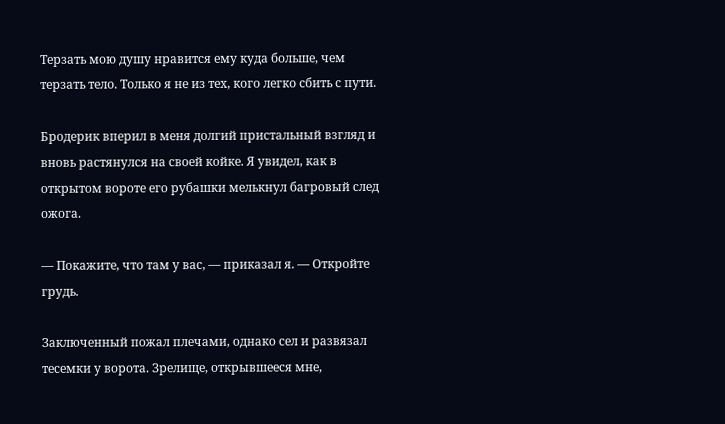Терзать мою душу нравится ему куда больше, чем терзать тело. Только я не из тех, кого легко сбить с пути.

Бродерик вперил в меня долгий пристальный взгляд и вновь растянулся на своей койке. Я увидел, как в открытом вороте его рубашки мелькнул багровый след ожога.

— Покажите, что там у вас, — приказал я. — Откройте грудь.

Заключенный пожал плечами, однако сел и развязал тесемки у ворота. Зрелище, открывшееся мне,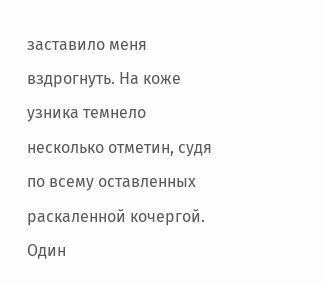заставило меня вздрогнуть. На коже узника темнело несколько отметин, судя по всему оставленных раскаленной кочергой. Один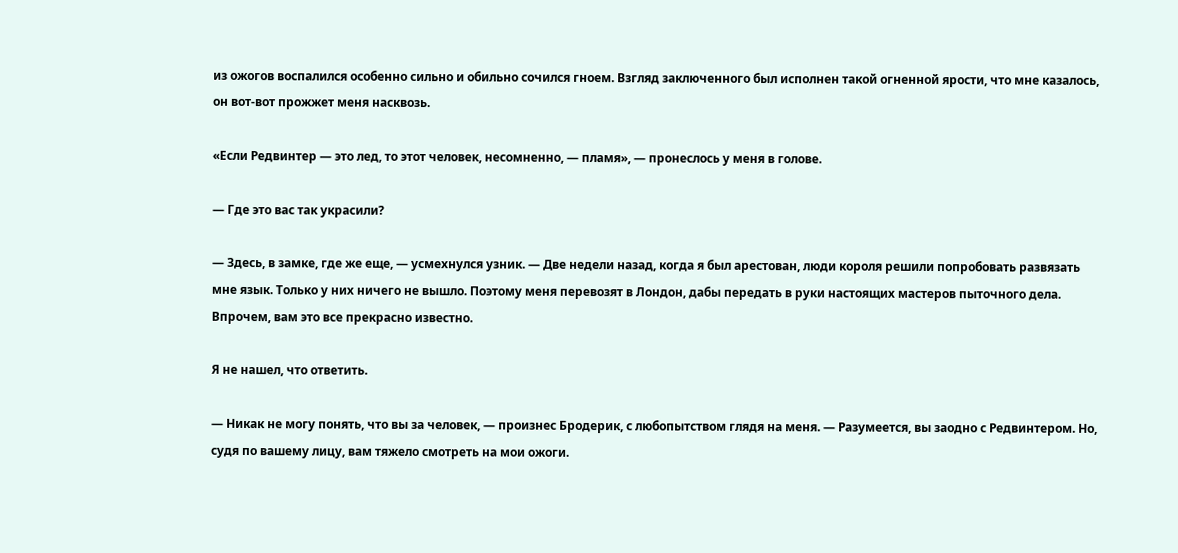из ожогов воспалился особенно сильно и обильно сочился гноем. Взгляд заключенного был исполнен такой огненной ярости, что мне казалось, он вот-вот прожжет меня насквозь.

«Если Редвинтер — это лед, то этот человек, несомненно, — пламя», — пронеслось у меня в голове.

— Где это вас так украсили?

— Здесь, в замке, где же еще, — усмехнулся узник. — Две недели назад, когда я был арестован, люди короля решили попробовать развязать мне язык. Только у них ничего не вышло. Поэтому меня перевозят в Лондон, дабы передать в руки настоящих мастеров пыточного дела. Впрочем, вам это все прекрасно известно.

Я не нашел, что ответить.

— Никак не могу понять, что вы за человек, — произнес Бродерик, с любопытством глядя на меня. — Разумеется, вы заодно с Редвинтером. Но, судя по вашему лицу, вам тяжело смотреть на мои ожоги.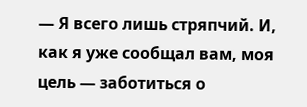— Я всего лишь стряпчий. И, как я уже сообщал вам, моя цель — заботиться о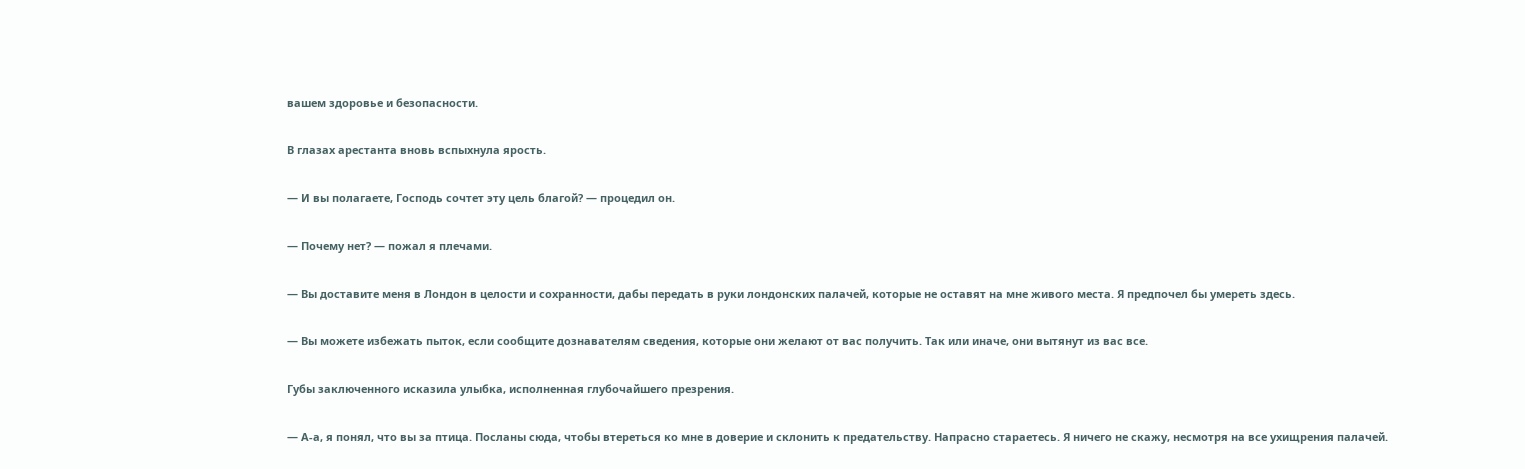вашем здоровье и безопасности.

В глазах арестанта вновь вспыхнула ярость.

— И вы полагаете, Господь сочтет эту цель благой? — процедил он.

— Почему нет? — пожал я плечами.

— Вы доставите меня в Лондон в целости и сохранности, дабы передать в руки лондонских палачей, которые не оставят на мне живого места. Я предпочел бы умереть здесь.

— Вы можете избежать пыток, если сообщите дознавателям сведения, которые они желают от вас получить. Так или иначе, они вытянут из вас все.

Губы заключенного исказила улыбка, исполненная глубочайшего презрения.

— А-а, я понял, что вы за птица. Посланы сюда, чтобы втереться ко мне в доверие и склонить к предательству. Напрасно стараетесь. Я ничего не скажу, несмотря на все ухищрения палачей.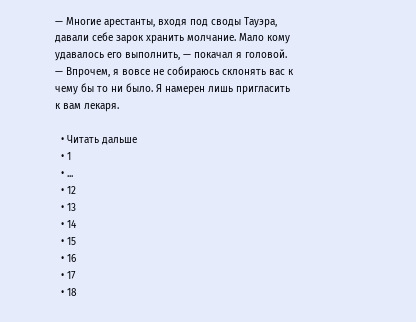— Многие арестанты, входя под своды Тауэра, давали себе зарок хранить молчание. Мало кому удавалось его выполнить, — покачал я головой. — Впрочем, я вовсе не собираюсь склонять вас к чему бы то ни было. Я намерен лишь пригласить к вам лекаря.

  • Читать дальше
  • 1
  • ...
  • 12
  • 13
  • 14
  • 15
  • 16
  • 17
  • 18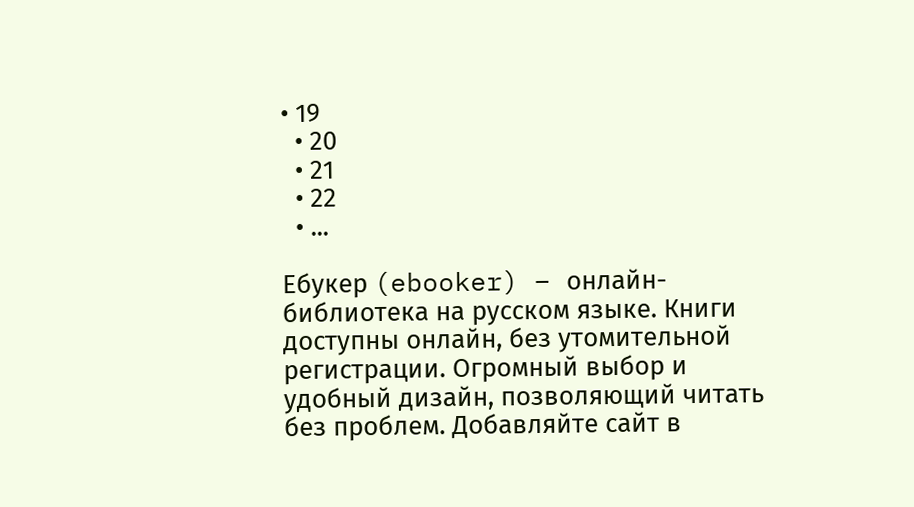• 19
  • 20
  • 21
  • 22
  • ...

Ебукер (ebooker) – онлайн-библиотека на русском языке. Книги доступны онлайн, без утомительной регистрации. Огромный выбор и удобный дизайн, позволяющий читать без проблем. Добавляйте сайт в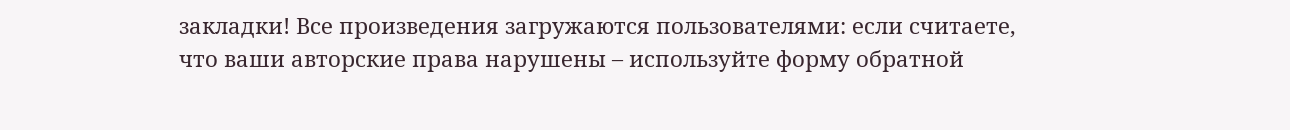закладки! Все произведения загружаются пользователями: если считаете, что ваши авторские права нарушены – используйте форму обратной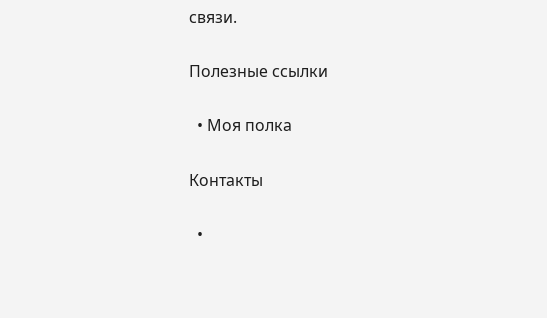связи.

Полезные ссылки

  • Моя полка

Контакты

  •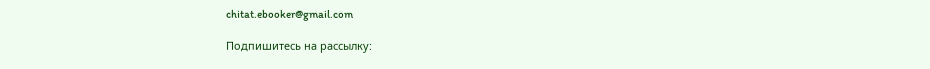chitat.ebooker@gmail.com

Подпишитесь на рассылку: